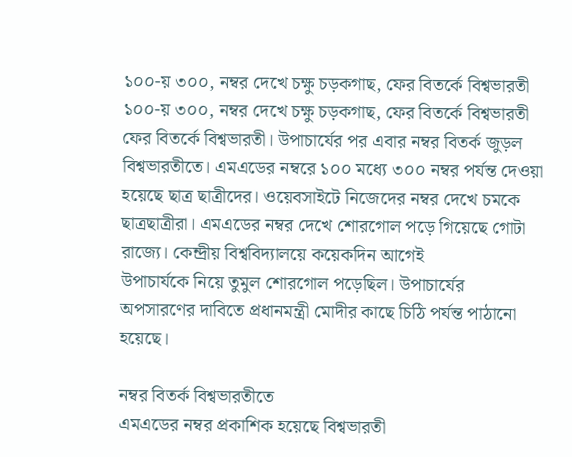১০০-য় ৩০০, নম্বর দেখে চক্ষু চড়কগাছ, ফের বিতর্কে বিশ্বভারতী
১০০-য় ৩০০, নম্বর দেখে চক্ষু চড়কগাছ, ফের বিতর্কে বিশ্বভারতী
ফের বিতর্কে বিশ্বভারতী। উপাচার্যের পর এবার নম্বর বিতর্ক জুড়ল বিশ্বভারতীতে। এমএডের নম্বরে ১০০ মধ্যে ৩০০ নম্বর পর্যন্ত দেওয়া হয়েছে ছাত্র ছাত্রীদের। ওয়েবসাইটে নিজেদের নম্বর দেখে চমকে ছাত্রছাত্রীরা। এমএডের নম্বর দেখে শোরগোল পড়ে গিয়েছে গোটা রাজ্যে। কেন্দ্রীয় বিশ্ববিদ্যালয়ে কয়েকদিন আগেই
উপাচার্যকে নিয়ে তুমুল শোরগোল পড়েছিল। উপাচার্যের অপসারণের দাবিতে প্রধানমন্ত্রী মোদীর কাছে চিঠি পর্যন্ত পাঠানো হয়েছে।

নম্বর বিতর্ক বিশ্বভারতীতে
এমএডের নম্বর প্রকাশিক হয়েছে বিশ্বভারতী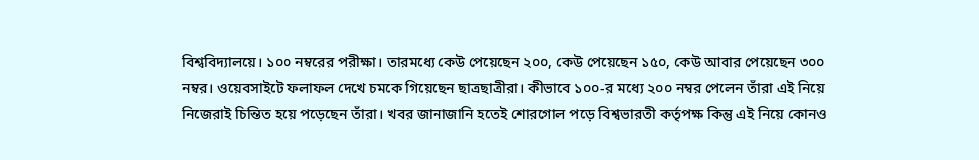বিশ্ববিদ্যালয়ে। ১০০ নম্বরের পরীক্ষা। তারমধ্যে কেউ পেয়েছেন ২০০, কেউ পেয়েছেন ১৫০, কেউ আবার পেয়েছেন ৩০০ নম্বর। ওয়েবসাইটে ফলাফল দেখে চমকে গিয়েছেন ছাত্রছাত্রীরা। কীভাবে ১০০-র মধ্যে ২০০ নম্বর পেলেন তাঁরা এই নিয়ে নিজেরাই চিন্তিত হয়ে পড়েছেন তাঁরা। খবর জানাজানি হতেই শোরগোল পড়ে বিশ্বভারতী কর্তৃপক্ষ কিন্তু এই নিয়ে কোনও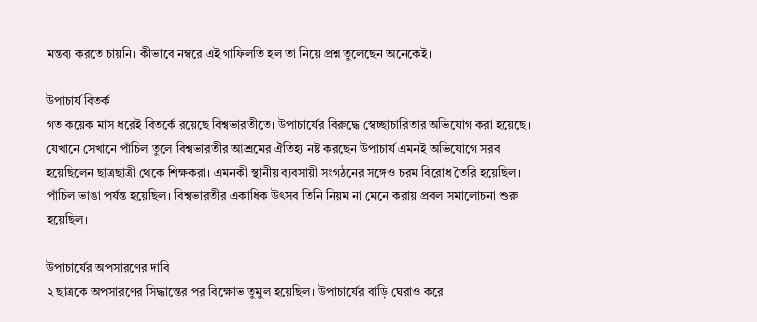মন্তব্য করতে চায়নি। কীভাবে নম্বরে এই গাফিলতি হল তা নিয়ে প্রশ্ন তুলেছেন অনেকেই।

উপাচার্য বিতর্ক
গত কয়েক মাস ধরেই বিতর্কে রয়েছে বিশ্বভারতীতে। উপাচার্যের বিরুদ্ধে স্বেচ্ছাচারিতার অভিযোগ করা হয়েছে। যেখানে সেখানে পাঁচিল তুলে বিশ্বভারতীর আশ্রমের ঐতিহ্য নষ্ট করছেন উপাচার্য এমনই অভিযোগে সরব হয়েছিলেন ছাত্রছাত্রী থেকে শিক্ষকরা। এমনকী স্থানীয় ব্যবসায়ী সংগঠনের সঙ্গেও চরম বিরোধ তৈরি হয়েছিল। পাঁচিল ভাঙা পর্যন্ত হয়েছিল। বিশ্বভারতীর একাধিক উৎসব তিনি নিয়ম না মেনে করায় প্রবল সমালোচনা শুরু হয়েছিল।

উপাচার্যের অপসারণের দাবি
২ ছাত্রকে অপসারণের সিদ্ধান্তের পর বিক্ষোভ তুমুল হয়েছিল। উপাচার্যের বাড়ি ঘেরাও করে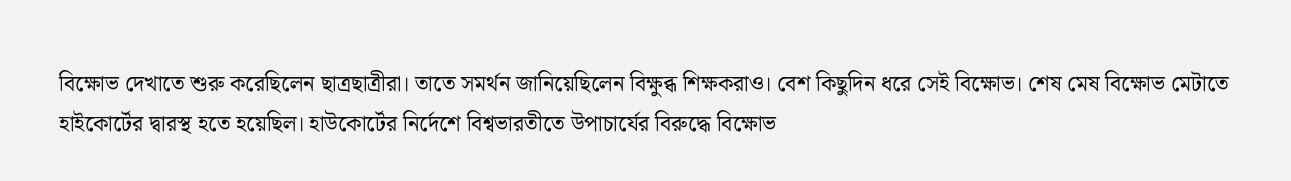বিক্ষোভ দেখাতে শুরু করেছিলেন ছাত্রছাত্রীরা। তাতে সমর্থন জানিয়েছিলেন বিক্ষুব্ধ শিক্ষকরাও। বেশ কিছুদিন ধরে সেই বিক্ষোভ। শেষ মেষ বিক্ষোভ মেটাতে হাইকোর্টের দ্বারস্থ হতে হয়েছিল। হাউকোর্টের নির্দেশে বিশ্বভারতীতে উপাচার্যের বিরুদ্ধে বিক্ষোভ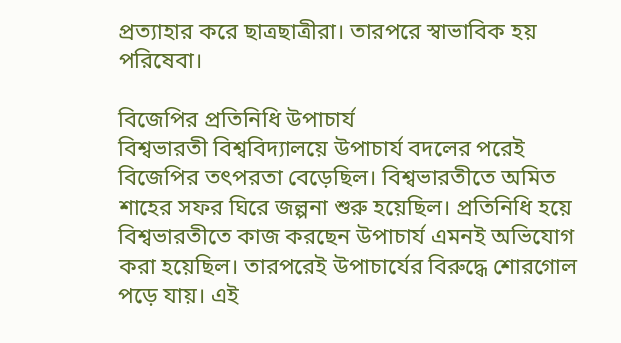প্রত্যাহার করে ছাত্রছাত্রীরা। তারপরে স্বাভাবিক হয় পরিষেবা।

বিজেপির প্রতিনিধি উপাচার্য
বিশ্বভারতী বিশ্ববিদ্যালয়ে উপাচার্য বদলের পরেই বিজেপির তৎপরতা বেড়েছিল। বিশ্বভারতীতে অমিত শাহের সফর ঘিরে জল্পনা শুরু হয়েছিল। প্রতিনিধি হয়ে বিশ্বভারতীতে কাজ করছেন উপাচার্য এমনই অভিযোগ করা হয়েছিল। তারপরেই উপাচার্যের বিরুদ্ধে শোরগোল পড়ে যায়। এই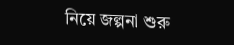নিয়ে জল্পনা শুরু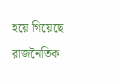হয়ে গিয়েছে রাজনৈতিক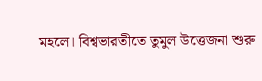মহলে। বিশ্বভারতীতে তুমুল উত্তেজনা শুরু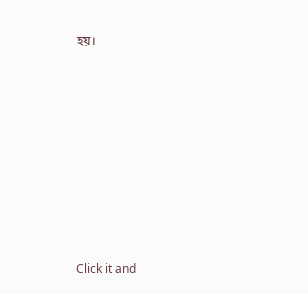হয়।












Click it and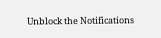Unblock the Notifications